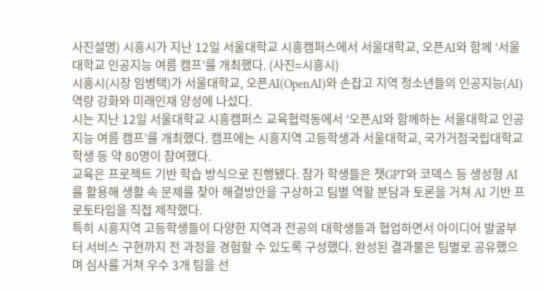사진설명) 시흥시가 지난 12일 서울대학교 시흥캠퍼스에서 서울대학교, 오픈AI와 함께 ‘서울대학교 인공지능 여름 캠프’를 개최했다. (사진=시흥시)
시흥시(시장 임병택)가 서울대학교, 오픈AI(OpenAI)와 손잡고 지역 청소년들의 인공지능(AI) 역량 강화와 미래인재 양성에 나섰다.
시는 지난 12일 서울대학교 시흥캠퍼스 교육협력동에서 ‘오픈AI와 함께하는 서울대학교 인공지능 여름 캠프’를 개최했다. 캠프에는 시흥지역 고등학생과 서울대학교, 국가거점국립대학교 학생 등 약 80명이 참여했다.
교육은 프로젝트 기반 학습 방식으로 진행됐다. 참가 학생들은 챗GPT와 코덱스 등 생성형 AI를 활용해 생활 속 문제를 찾아 해결방안을 구상하고 팀별 역할 분담과 토론을 거쳐 AI 기반 프로토타입을 직접 제작했다.
특히 시흥지역 고등학생들이 다양한 지역과 전공의 대학생들과 협업하면서 아이디어 발굴부터 서비스 구현까지 전 과정을 경험할 수 있도록 구성했다. 완성된 결과물은 팀별로 공유했으며 심사를 거쳐 우수 3개 팀을 선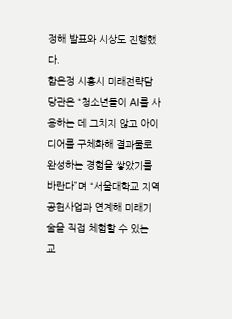정해 발표와 시상도 진행했다.
함은정 시흥시 미래전략담당관은 “청소년들이 AI를 사용하는 데 그치지 않고 아이디어를 구체화해 결과물로 완성하는 경험을 쌓았기를 바란다”며 “서울대학교 지역공헌사업과 연계해 미래기술을 직접 체험할 수 있는 교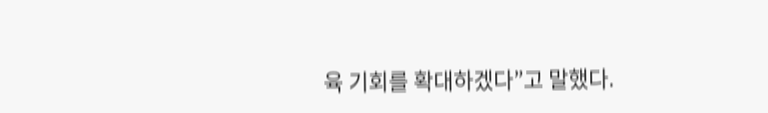육 기회를 확대하겠다”고 말했다.